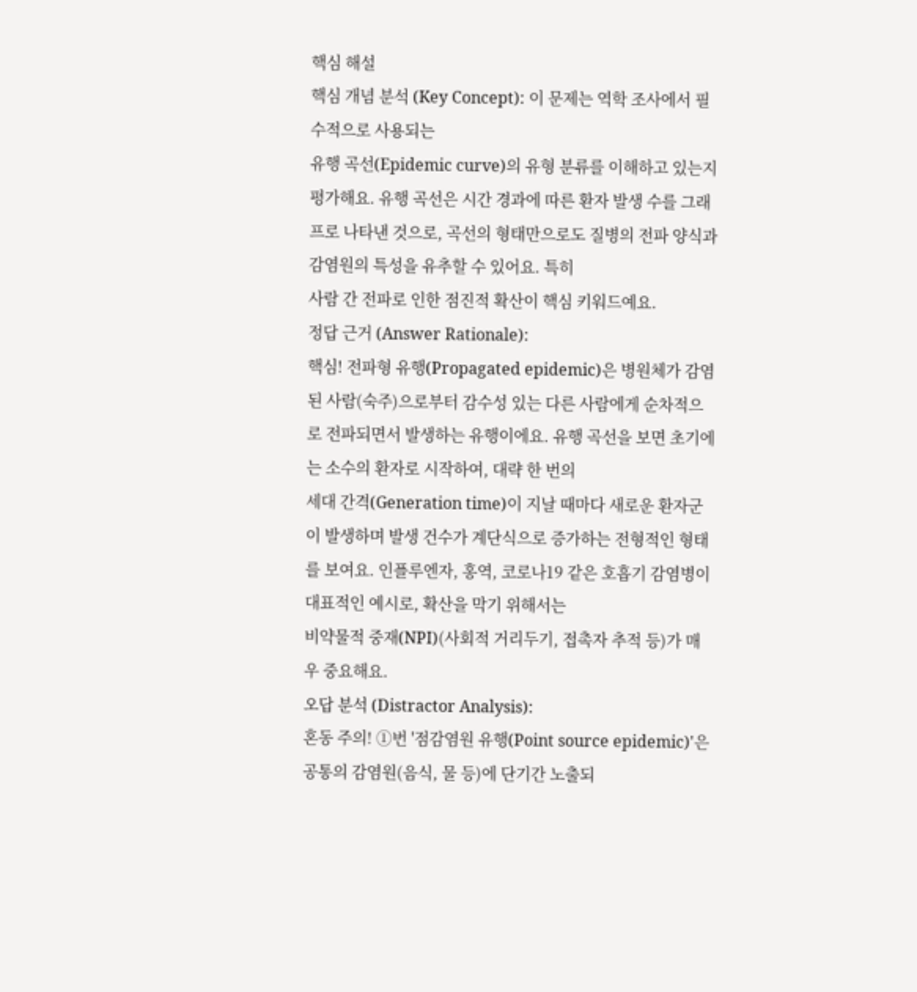핵심 해설
핵심 개념 분석 (Key Concept): 이 문제는 역학 조사에서 필수적으로 사용되는
유행 곡선(Epidemic curve)의 유형 분류를 이해하고 있는지 평가해요. 유행 곡선은 시간 경과에 따른 환자 발생 수를 그래프로 나타낸 것으로, 곡선의 형태만으로도 질병의 전파 양식과 감염원의 특성을 유추할 수 있어요. 특히
사람 간 전파로 인한 점진적 확산이 핵심 키워드예요.
정답 근거 (Answer Rationale):
핵심! 전파형 유행(Propagated epidemic)은 병원체가 감염된 사람(숙주)으로부터 감수성 있는 다른 사람에게 순차적으로 전파되면서 발생하는 유행이에요. 유행 곡선을 보면 초기에는 소수의 환자로 시작하여, 대략 한 번의
세대 간격(Generation time)이 지날 때마다 새로운 환자군이 발생하며 발생 건수가 계단식으로 증가하는 전형적인 형태를 보여요. 인플루엔자, 홍역, 코로나19 같은 호흡기 감염병이 대표적인 예시로, 확산을 막기 위해서는
비약물적 중재(NPI)(사회적 거리두기, 접촉자 추적 등)가 매우 중요해요.
오답 분석 (Distractor Analysis):
혼동 주의! ①번 '점감염원 유행(Point source epidemic)'은 공통의 감염원(음식, 물 등)에 단기간 노출되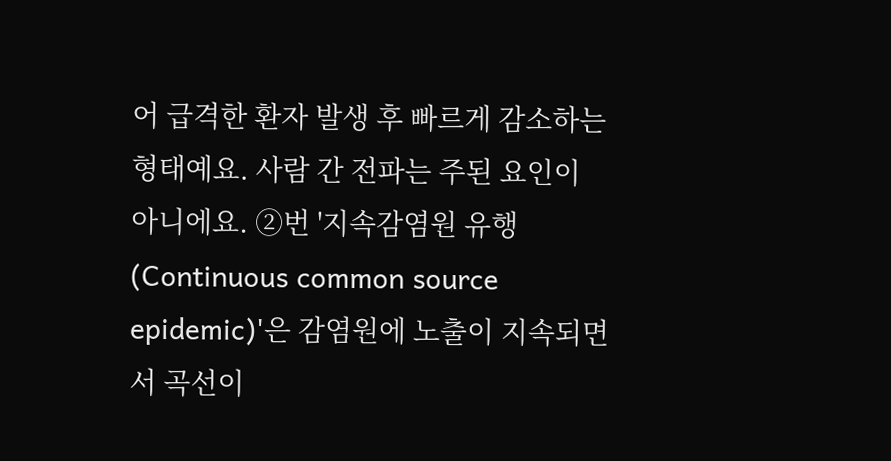어 급격한 환자 발생 후 빠르게 감소하는 형태예요. 사람 간 전파는 주된 요인이 아니에요. ②번 '지속감염원 유행(Continuous common source epidemic)'은 감염원에 노출이 지속되면서 곡선이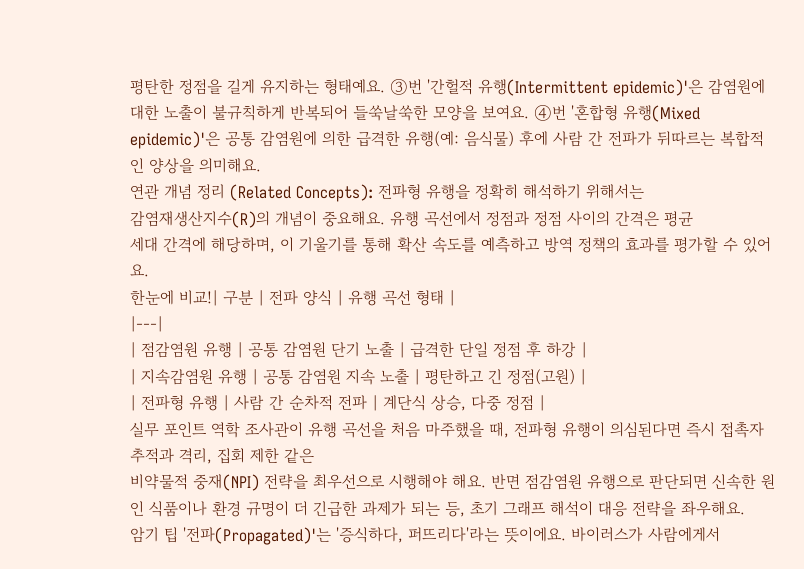평탄한 정점을 길게 유지하는 형태예요. ③번 '간헐적 유행(Intermittent epidemic)'은 감염원에 대한 노출이 불규칙하게 반복되어 들쑥날쑥한 모양을 보여요. ④번 '혼합형 유행(Mixed epidemic)'은 공통 감염원에 의한 급격한 유행(예: 음식물) 후에 사람 간 전파가 뒤따르는 복합적인 양상을 의미해요.
연관 개념 정리 (Related Concepts): 전파형 유행을 정확히 해석하기 위해서는
감염재생산지수(R)의 개념이 중요해요. 유행 곡선에서 정점과 정점 사이의 간격은 평균
세대 간격에 해당하며, 이 기울기를 통해 확산 속도를 예측하고 방역 정책의 효과를 평가할 수 있어요.
한눈에 비교!| 구분 | 전파 양식 | 유행 곡선 형태 |
|---|
| 점감염원 유행 | 공통 감염원 단기 노출 | 급격한 단일 정점 후 하강 |
| 지속감염원 유행 | 공통 감염원 지속 노출 | 평탄하고 긴 정점(고원) |
| 전파형 유행 | 사람 간 순차적 전파 | 계단식 상승, 다중 정점 |
실무 포인트 역학 조사관이 유행 곡선을 처음 마주했을 때, 전파형 유행이 의심된다면 즉시 접촉자 추적과 격리, 집회 제한 같은
비약물적 중재(NPI) 전략을 최우선으로 시행해야 해요. 반면 점감염원 유행으로 판단되면 신속한 원인 식품이나 환경 규명이 더 긴급한 과제가 되는 등, 초기 그래프 해석이 대응 전략을 좌우해요.
암기 팁 '전파(Propagated)'는 '증식하다, 퍼뜨리다'라는 뜻이에요. 바이러스가 사람에게서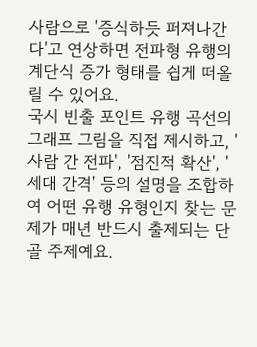사람으로 '증식하듯 퍼져나간다'고 연상하면 전파형 유행의 계단식 증가 형태를 쉽게 떠올릴 수 있어요.
국시 빈출 포인트 유행 곡선의 그래프 그림을 직접 제시하고, '사람 간 전파', '점진적 확산', '세대 간격' 등의 설명을 조합하여 어떤 유행 유형인지 찾는 문제가 매년 반드시 출제되는 단골 주제예요.